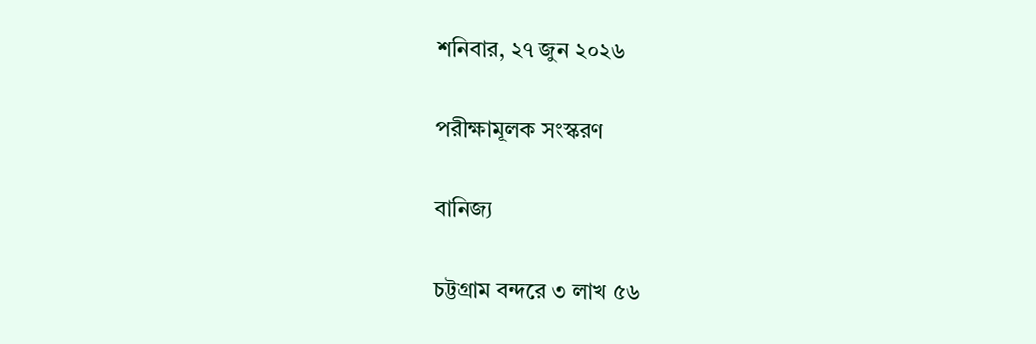শনিবার, ২৭ জুন ২০২৬

পরীক্ষামূলক সংস্করণ

বানিজ্য

চট্টগ্রাম বন্দরে ৩ লাখ ৫৬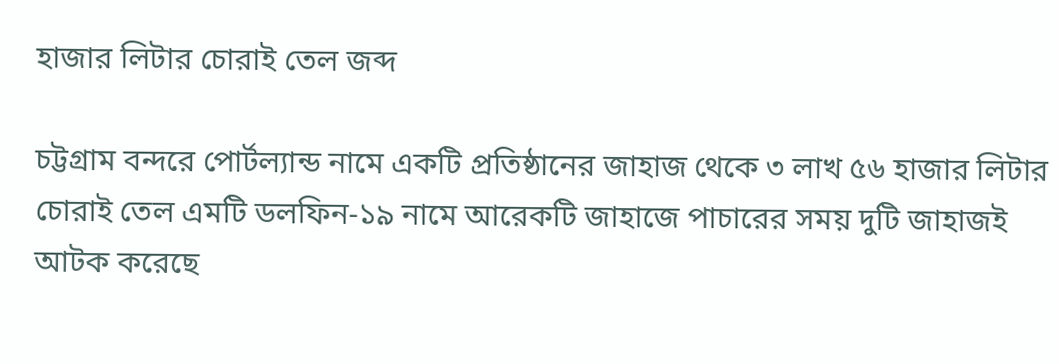হাজার লিটার চোরাই তেল জব্দ

চট্টগ্রাম বন্দরে পোর্টল্যান্ড নামে একটি প্রতিষ্ঠানের জাহাজ থেকে ৩ লাখ ৫৬ হাজার লিটার চোরাই তেল এমটি ডলফিন-১৯ নামে আরেকটি জাহাজে পাচারের সময় দুটি জাহাজই আটক করেছে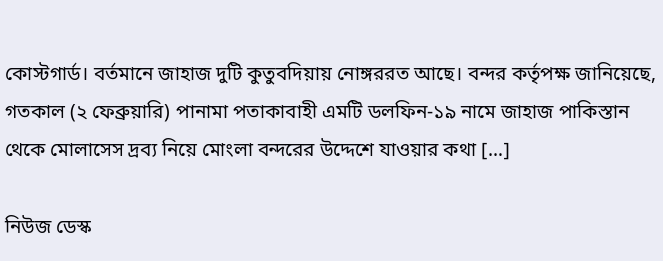কোস্টগার্ড। বর্তমানে জাহাজ দুটি কুতুবদিয়ায় নোঙ্গররত আছে। বন্দর কর্তৃপক্ষ জানিয়েছে, গতকাল (২ ফেব্রুয়ারি) পানামা পতাকাবাহী এমটি ডলফিন-১৯ নামে জাহাজ পাকিস্তান থেকে মোলাসেস দ্রব্য নিয়ে মোংলা বন্দরের উদ্দেশে যাওয়ার কথা […]

নিউজ ডেস্ক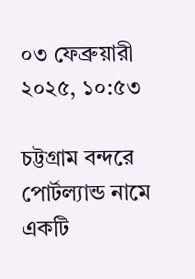০৩ ফেব্রুয়ারী ২০২৫, ১০:৫৩

চট্টগ্রাম বন্দরে পোর্টল্যান্ড নামে একটি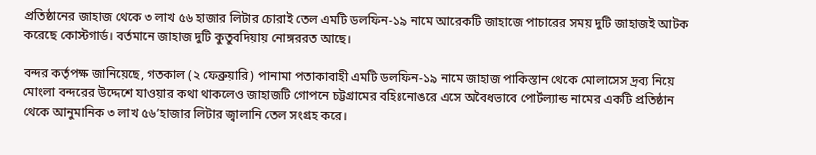প্রতিষ্ঠানের জাহাজ থেকে ৩ লাখ ৫৬ হাজার লিটার চোরাই তেল এমটি ডলফিন-১৯ নামে আরেকটি জাহাজে পাচারের সময় দুটি জাহাজই আটক করেছে কোস্টগার্ড। বর্তমানে জাহাজ দুটি কুতুবদিয়ায় নোঙ্গররত আছে।

বন্দর কর্তৃপক্ষ জানিয়েছে, গতকাল (২ ফেব্রুয়ারি) পানামা পতাকাবাহী এমটি ডলফিন-১৯ নামে জাহাজ পাকিস্তান থেকে মোলাসেস দ্রব্য নিয়ে মোংলা বন্দরের উদ্দেশে যাওয়ার কথা থাকলেও জাহাজটি গোপনে চট্টগ্রামের বহিঃনোঙরে এসে অবৈধভাবে পোর্টল্যান্ড নামের একটি প্রতিষ্ঠান থেকে আনুমানিক ৩ লাখ ৫৬’হাজার লিটার জ্বালানি তেল সংগ্রহ করে।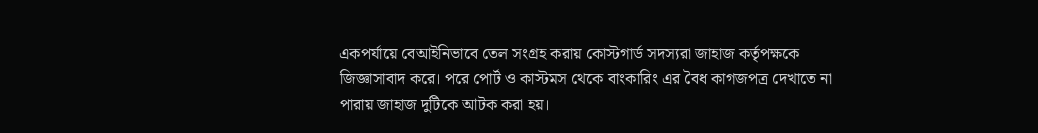একপর্যায়ে বেআইনিভাবে তেল সংগ্রহ করায় কোস্টগার্ড সদস্যরা জাহাজ কর্তৃপক্ষকে জিজ্ঞাসাবাদ করে। পরে পোর্ট ও কাস্টমস থেকে বাংকারিং এর বৈধ কাগজপত্র দেখাতে না পারায় জাহাজ দুটিকে আটক করা হয়।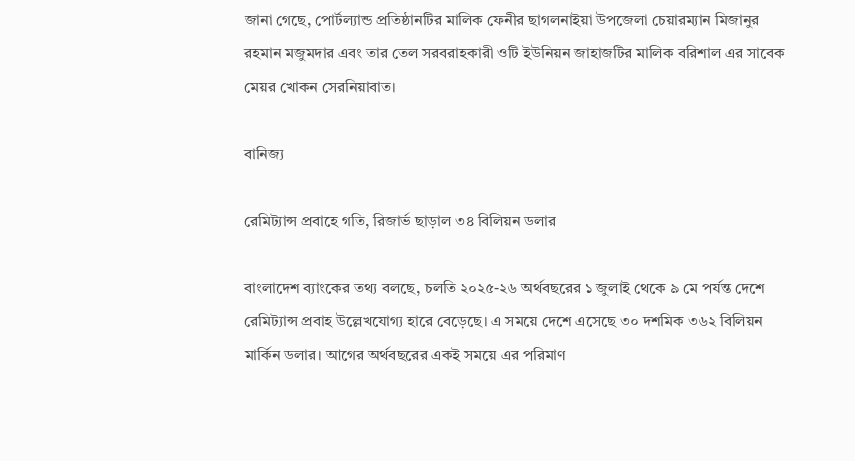জানা গেছে, পোর্টল্যান্ড প্রতিষ্ঠানটির মালিক ফেনীর ছাগলনাইয়া উপজেলা চেয়ারম্যান মিজানুর রহমান মজুমদার এবং তার তেল সরবরাহকারী ওটি ইউনিয়ন জাহাজটির মালিক বরিশাল এর সাবেক মেয়র খোকন সেরনিয়াবাত।

বানিজ্য

রেমিট্যান্স প্রবাহে গতি, রিজার্ভ ছাড়াল ৩৪ বিলিয়ন ডলার

বাংলাদেশ ব্যাংকের তথ্য বলছে, চলতি ২০২৫-২৬ অর্থবছরের ১ জুলাই থেকে ৯ মে পর্যন্ত দেশে রেমিট্যান্স প্রবাহ উল্লেখযোগ্য হারে বেড়েছে। এ সময়ে দেশে এসেছে ৩০ দশমিক ৩৬২ বিলিয়ন মার্কিন ডলার। আগের অর্থবছরের একই সময়ে এর পরিমাণ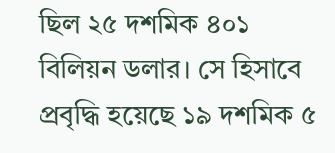ছিল ২৫ দশমিক ৪০১ বিলিয়ন ডলার। সে হিসাবে প্রবৃদ্ধি হয়েছে ১৯ দশমিক ৫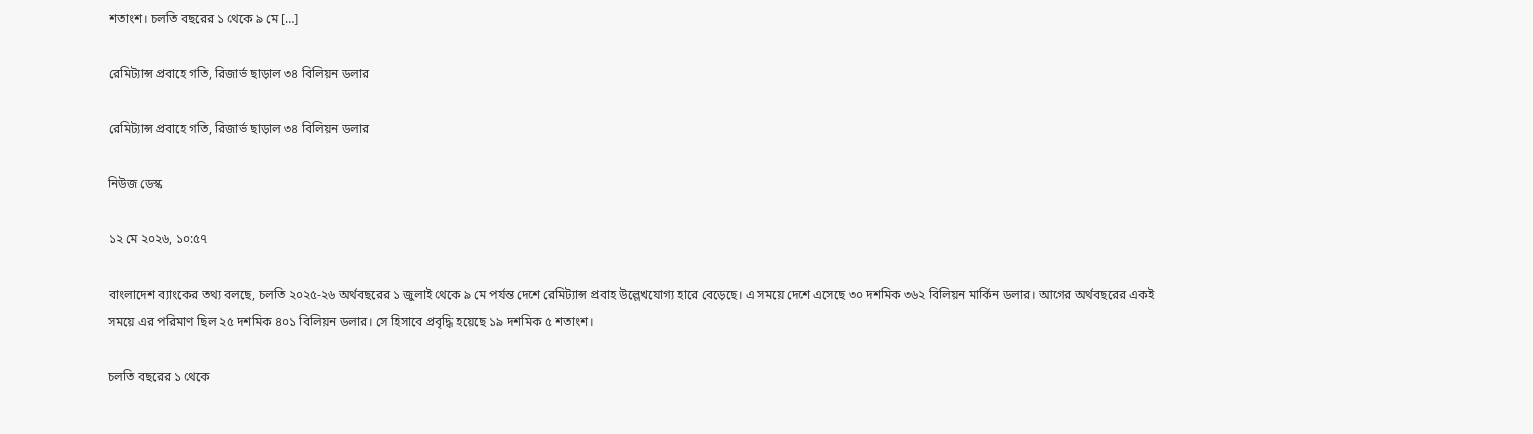শতাংশ। চলতি বছরের ১ থেকে ৯ মে […]

রেমিট্যান্স প্রবাহে গতি, রিজার্ভ ছাড়াল ৩৪ বিলিয়ন ডলার

রেমিট্যান্স প্রবাহে গতি, রিজার্ভ ছাড়াল ৩৪ বিলিয়ন ডলার

নিউজ ডেস্ক

১২ মে ২০২৬, ১০:৫৭

বাংলাদেশ ব্যাংকের তথ্য বলছে, চলতি ২০২৫-২৬ অর্থবছরের ১ জুলাই থেকে ৯ মে পর্যন্ত দেশে রেমিট্যান্স প্রবাহ উল্লেখযোগ্য হারে বেড়েছে। এ সময়ে দেশে এসেছে ৩০ দশমিক ৩৬২ বিলিয়ন মার্কিন ডলার। আগের অর্থবছরের একই সময়ে এর পরিমাণ ছিল ২৫ দশমিক ৪০১ বিলিয়ন ডলার। সে হিসাবে প্রবৃদ্ধি হয়েছে ১৯ দশমিক ৫ শতাংশ।

চলতি বছরের ১ থেকে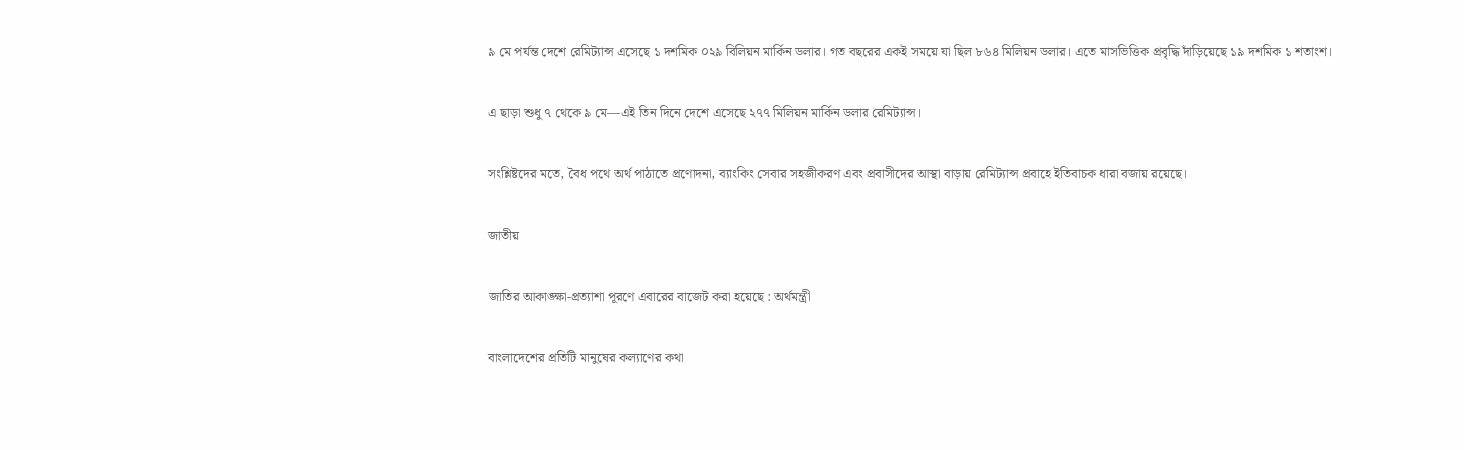৯ মে পর্যন্ত দেশে রেমিট্যান্স এসেছে ১ দশমিক ০২৯ বিলিয়ন মার্কিন ডলার। গত বছরের একই সময়ে যা ছিল ৮৬৪ মিলিয়ন ডলার। এতে মাসভিত্তিক প্রবৃদ্ধি দাঁড়িয়েছে ১৯ দশমিক ১ শতাংশ।

এ ছাড়া শুধু ৭ থেকে ৯ মে—এই তিন দিনে দেশে এসেছে ২৭৭ মিলিয়ন মার্কিন ডলার রেমিট্যান্স।

সংশ্লিষ্টদের মতে, বৈধ পথে অর্থ পাঠাতে প্রণোদনা, ব্যাংকিং সেবার সহজীকরণ এবং প্রবাসীদের আস্থা বাড়ায় রেমিট্যান্স প্রবাহে ইতিবাচক ধারা বজায় রয়েছে।

জাতীয়

জাতির আকাঙ্ক্ষা-প্রত্যাশা পূরণে এবারের বাজেট করা হয়েছে : অর্থমন্ত্রী

বাংলাদেশের প্রতিটি মানুষের কল্যাণের কথা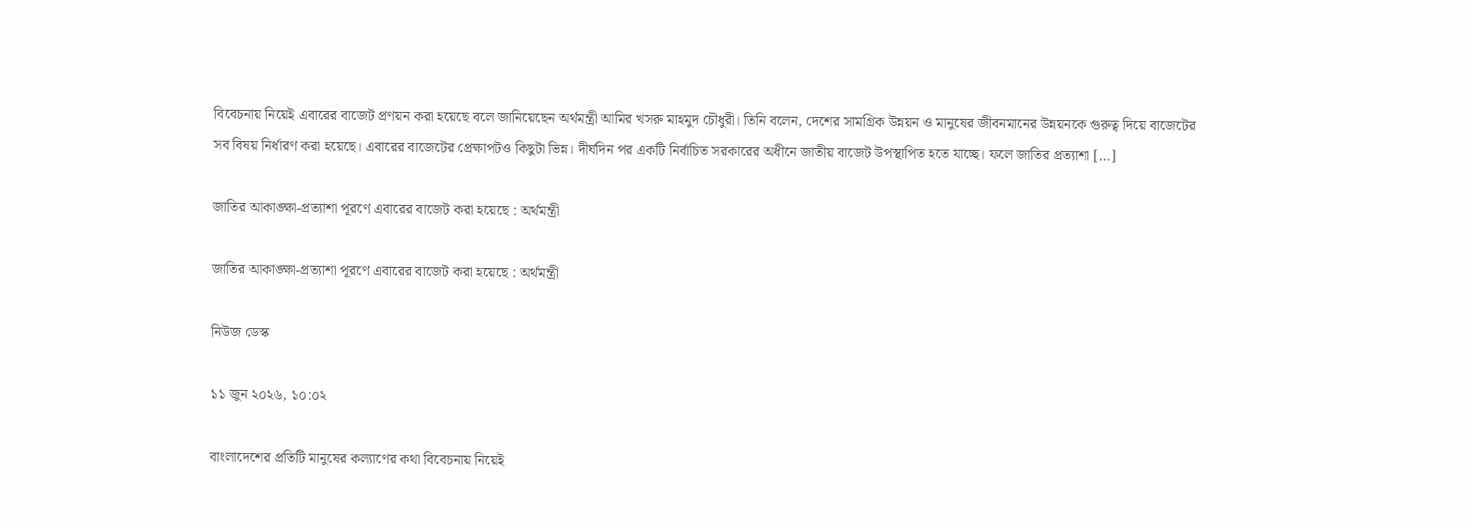বিবেচনায় নিয়েই এবারের বাজেট প্রণয়ন করা হয়েছে বলে জানিয়েছেন অর্থমন্ত্রী আমির খসরু মাহমুদ চৌধুরী। তিনি বলেন, দেশের সামগ্রিক উন্নয়ন ও মানুষের জীবনমানের উন্নয়নকে গুরুত্ব দিয়ে বাজেটের সব বিষয় নির্ধারণ করা হয়েছে। এবারের বাজেটের প্রেক্ষাপটও কিছুটা ভিন্ন। দীর্ঘদিন পর একটি নির্বাচিত সরকারের অধীনে জাতীয় বাজেট উপস্থাপিত হতে যাচ্ছে। ফলে জাতির প্রত্যাশা […]

জাতির আকাঙ্ক্ষা-প্রত্যাশা পূরণে এবারের বাজেট করা হয়েছে : অর্থমন্ত্রী

জাতির আকাঙ্ক্ষা-প্রত্যাশা পূরণে এবারের বাজেট করা হয়েছে : অর্থমন্ত্রী

নিউজ ডেস্ক

১১ জুন ২০২৬, ১০:০২

বাংলাদেশের প্রতিটি মানুষের কল্যাণের কথা বিবেচনায় নিয়েই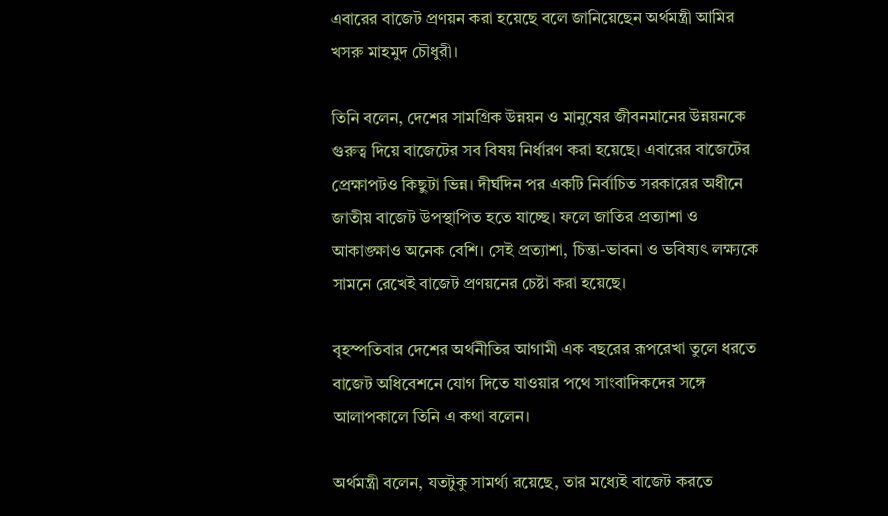এবারের বাজেট প্রণয়ন করা হয়েছে বলে জানিয়েছেন অর্থমন্ত্রী আমির খসরু মাহমুদ চৌধুরী।

তিনি বলেন, দেশের সামগ্রিক উন্নয়ন ও মানুষের জীবনমানের উন্নয়নকে গুরুত্ব দিয়ে বাজেটের সব বিষয় নির্ধারণ করা হয়েছে। এবারের বাজেটের প্রেক্ষাপটও কিছুটা ভিন্ন। দীর্ঘদিন পর একটি নির্বাচিত সরকারের অধীনে জাতীয় বাজেট উপস্থাপিত হতে যাচ্ছে। ফলে জাতির প্রত্যাশা ও আকাঙ্ক্ষাও অনেক বেশি। সেই প্রত্যাশা, চিন্তা-ভাবনা ও ভবিষ্যৎ লক্ষ্যকে সামনে রেখেই বাজেট প্রণয়নের চেষ্টা করা হয়েছে।

বৃহস্পতিবার দেশের অর্থনীতির আগামী এক বছরের রূপরেখা তুলে ধরতে বাজেট অধিবেশনে যোগ দিতে যাওয়ার পথে সাংবাদিকদের সঙ্গে আলাপকালে তিনি এ কথা বলেন।

অর্থমন্ত্রী বলেন, যতটুকু সামর্থ্য রয়েছে, তার মধ্যেই বাজেট করতে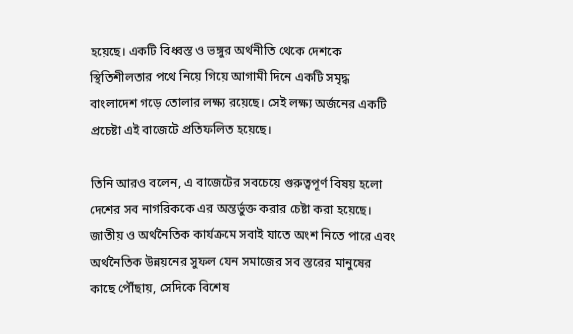হয়েছে। একটি বিধ্বস্ত ও ভঙ্গুর অর্থনীতি থেকে দেশকে স্থিতিশীলতার পথে নিয়ে গিয়ে আগামী দিনে একটি সমৃদ্ধ বাংলাদেশ গড়ে তোলার লক্ষ্য রয়েছে। সেই লক্ষ্য অর্জনের একটি প্রচেষ্টা এই বাজেটে প্রতিফলিত হয়েছে।

তিনি আরও বলেন, এ বাজেটের সবচেয়ে গুরুত্বপূর্ণ বিষয় হলো দেশের সব নাগরিককে এর অন্তর্ভুক্ত করার চেষ্টা করা হয়েছে। জাতীয় ও অর্থনৈতিক কার্যক্রমে সবাই যাতে অংশ নিতে পারে এবং অর্থনৈতিক উন্নয়নের সুফল যেন সমাজের সব স্তরের মানুষের কাছে পৌঁছায়, সেদিকে বিশেষ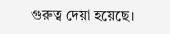গুরুত্ব দেয়া হয়েছে।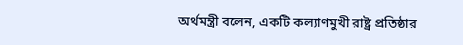অর্থমন্ত্রী বলেন, একটি কল্যাণমুখী রাষ্ট্র প্রতিষ্ঠার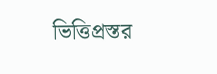ভিত্তিপ্রস্তর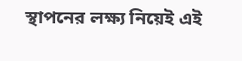স্থাপনের লক্ষ্য নিয়েই এই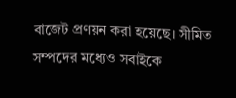বাজেট প্রণয়ন করা হয়েছে। সীমিত সম্পদের মধ্যেও সবাইকে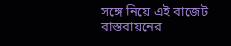সঙ্গে নিয়ে এই বাজেট বাস্তবায়নের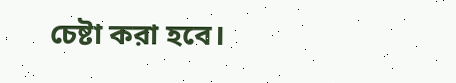চেষ্টা করা হবে।